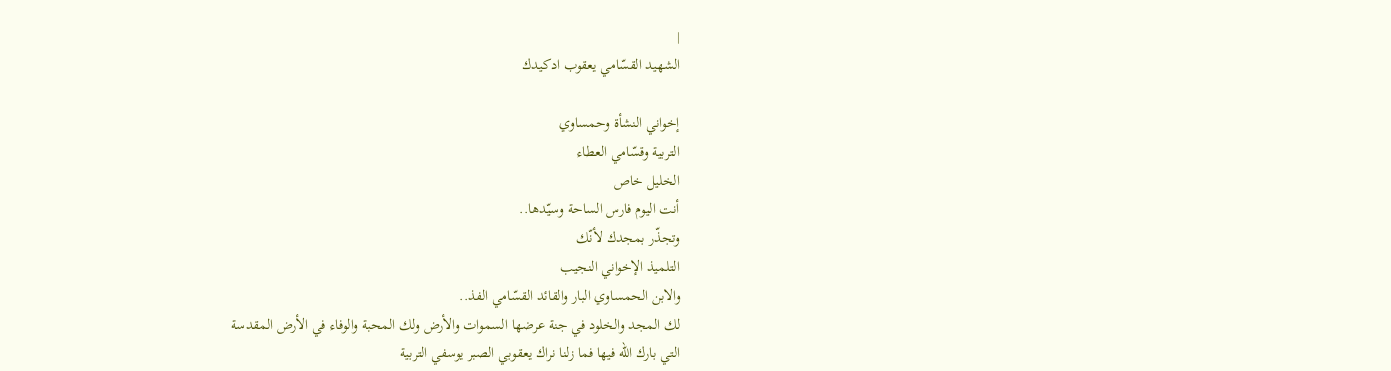|
الشهيد القسّامي يعقوب ادكيدك

إخواني النشأة وحمساوي
التربية وقسّامي العطاء
الخليل خاص
أنت اليوم فارس الساحة وسيّدها..
وتجذّر بمجدك لأنّك
التلميذ الإخواني النجيب
والابن الحمساوي البار والقائد القسّامي الفذ..
لك المجد والخلود في جنة عرضها السموات والأرض ولك المحبة والوفاء في الأرض المقدسة
التي بارك الله فيها فما زلنا نراك يعقوبي الصبر يوسفي التربية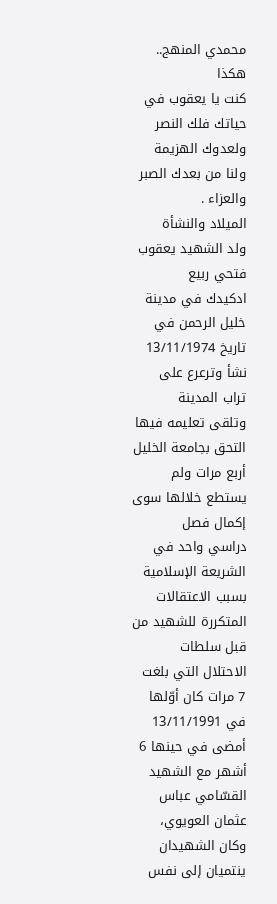محمدي المنهج.. هكذا
كنت يا يعقوب في حياتك فلك النصر ولعدوك الهزيمة ولنا من بعدك الصبر والعزاء .
الميلاد والنشأة
ولد الشهيد يعقوب فتحي ربيع
ادكيدك في مدينة خليل الرحمن في تاريخ 13/11/1974 نشأ وترعرع على تراب المدينة
وتلقى تعليمه فيها التحق بجامعة الخليل أربع مرات ولم يستطع خلالها سوى إكمال فصل
دراسي واحد في الشريعة الإسلامية بسبب الاعتقالات المتكررة للشهيد من قبل سلطات
الاحتلال التي بلغت 7 مرات كان أوّلها
في 13/11/1991 أمضى في حينها 6 أشهر مع الشهيد القسّامي عباس عثمان العويوي،
وكان الشهيدان ينتميان إلى نفس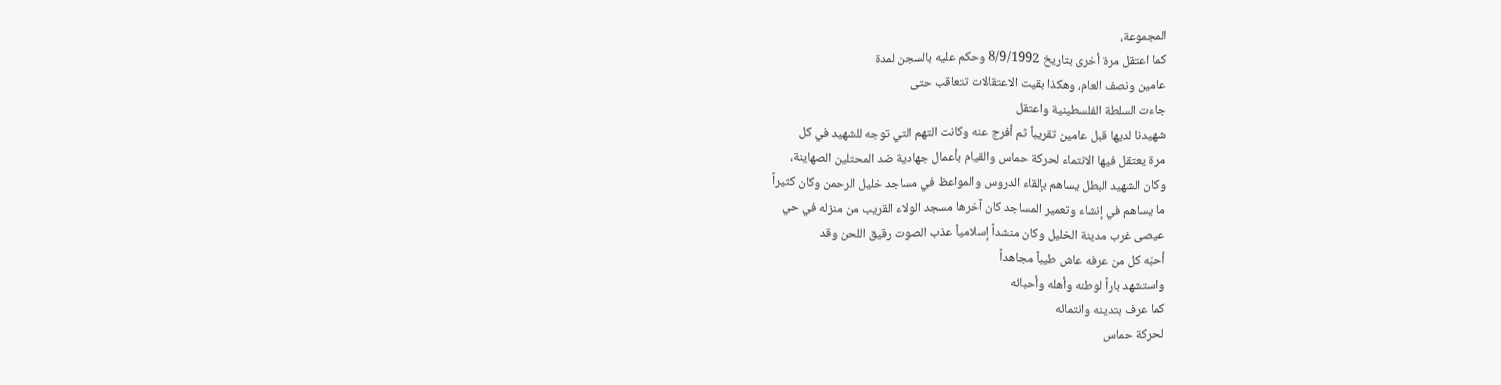المجموعة،
كما اعتقل مرة أخرى بتاريخ 8/9/1992 وحكم عليه بالسجن لمدة
عامين ونصف العام، وهكذا بقيت الاعتقالات تتعاقب حتى
جاءت السلطة الفلسطينية واعتقل
شهيدنا لديها قبل عامين تقريباً ثم أفرج عنه وكانت التهم التي توجه للشهيد في كل
مرة يعتقل فيها الانتماء لحركة حماس والقيام بأعمال جهادية ضد المحتلين الصهاينة،
وكان الشهيد البطل يساهم بإلقاء الدروس والمواعظ في مساجد خليل الرحمن وكان كثيراً
ما يساهم في إنشاء وتعمير المساجد كان آخرها مسجد الولاء القريب من منزله في حي
عيصى غرب مدينة الخليل وكان منشداً إسلامياً عذب الصوت رقيق اللحن وقد
أحبّه كل من عرفه عاش طيباً مجاهداً
واستشهد باراً لوطنه وأهله وأحبائه
كما عرف بتدينه وانتمائه
لحركة حماس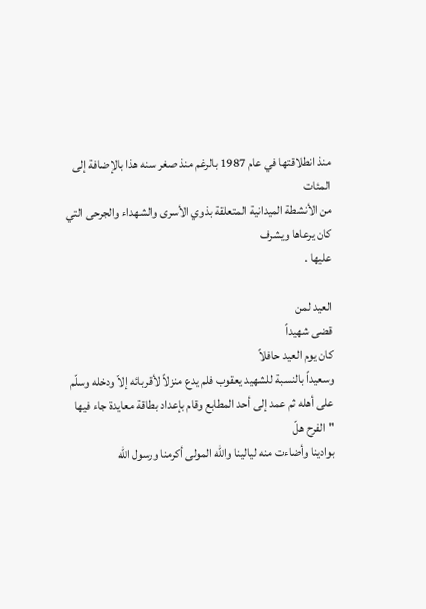منذ انطلاقتها في عام 1987 بالرغم منذ صغر سنه هذا بالإضافة إلى المئات
من الأنشطة الميدانية المتعلقة بذوي الأسرى والشهداء والجرحى التي كان يرعاها ويشرف
عليها .

العيد لمن
قضى شهيداً
كان يوم العيد حافلاً
وسعيداً بالنسبة للشهيد يعقوب فلم يدع منزلاً لأقربائه إلاّ ودخله وسلّم
على أهله ثم عمد إلى أحد المطابع وقام بإعداد بطاقة معايدة جاء فيها
"الفرح هلّ
بوادينا وأضاءت منه ليالينا والله المولى أكرمنا ورسول الله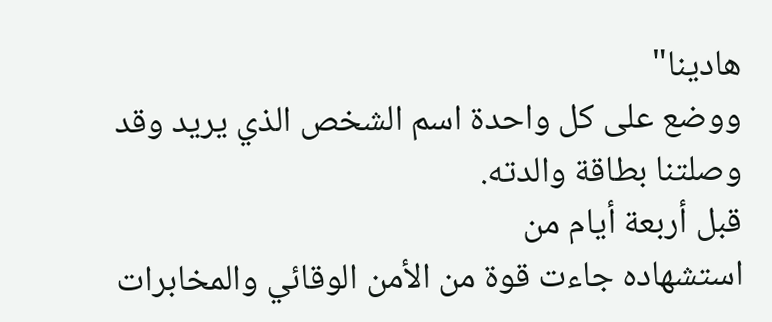هادينا"
ووضع على كل واحدة اسم الشخص الذي يريد وقد وصلتنا بطاقة والدته.
قبل أربعة أيام من
استشهاده جاءت قوة من الأمن الوقائي والمخابرات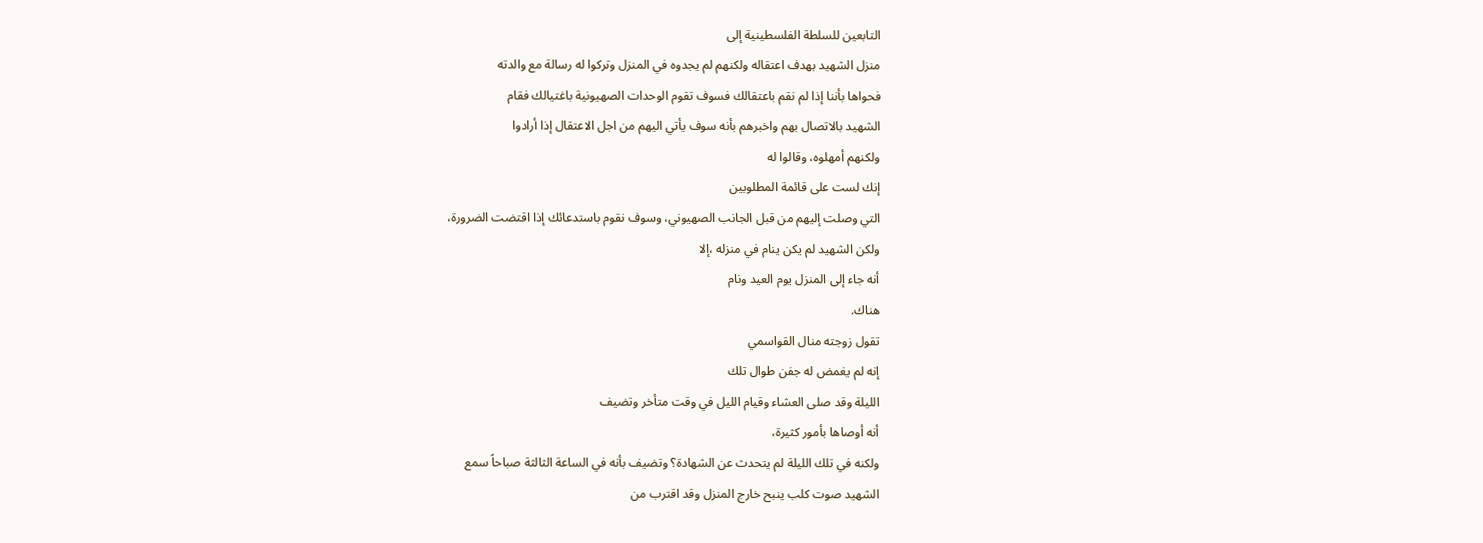التابعين للسلطة الفلسطينية إلى
منزل الشهيد بهدف اعتقاله ولكنهم لم يجدوه في المنزل وتركوا له رسالة مع والدته
فحواها بأننا إذا لم نقم باعتقالك فسوف تقوم الوحدات الصهيونية باغتيالك فقام
الشهيد بالاتصال بهم واخبرهم بأنه سوف يأتي اليهم من اجل الاعتقال إذا أرادوا
ولكنهم أمهلوه، وقالوا له
إنك لست على قائمة المطلوبين
التي وصلت إليهم من قبل الجانب الصهيوني، وسوف نقوم باستدعائك إذا اقتضت الضرورة،
ولكن الشهيد لم يكن ينام في منزله ،إلا
أنه جاء إلى المنزل يوم العيد ونام
هناك.
تقول زوجته منال القواسمي
إنه لم يغمض له جفن طوال تلك
الليلة وقد صلى العشاء وقيام الليل في وقت متأخر وتضيف
أنه أوصاها بأمور كثيرة،
ولكنه في تلك الليلة لم يتحدث عن الشهادة؟ وتضيف بأنه في الساعة الثالثة صباحاً سمع
الشهيد صوت كلب ينبح خارج المنزل وقد اقترب من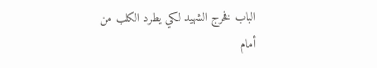الباب فخرج الشهيد لكي يطرد الكلب من
أمام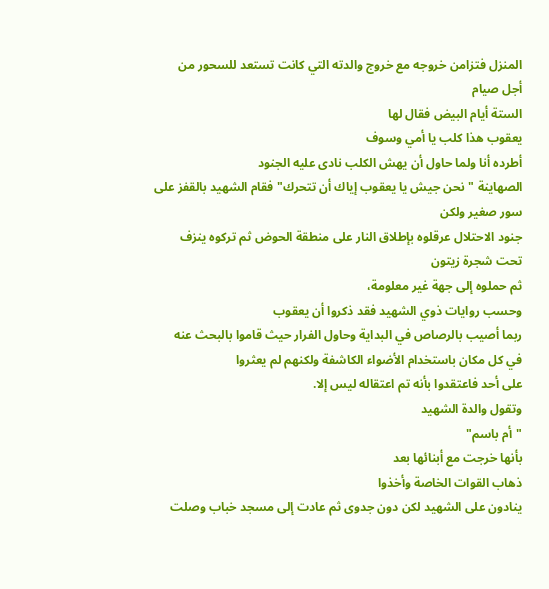المنزل فتزامن خروجه مع خروج والدته التي كانت تستعد للسحور من
أجل صيام
الستة أيام البيض فقال لها
يعقوب هذا كلب يا أمي وسوف
أطرده أنا ولما حاول أن يهش الكلب نادى عليه الجنود
الصهاينة "نحن جيش يا يعقوب إياك أن تتحرك" فقام الشهيد بالقفز على سور صغير ولكن
جنود الاحتلال عرقلوه بإطلاق النار على منطقة الحوض ثم تركوه ينزف تحت شجرة زيتون
ثم حملوه إلى جهة غير معلومة،
وحسب روايات ذوي الشهيد فقد ذكروا أن يعقوب
ربما أصيب بالرصاص في البداية وحاول الفرار حيث قاموا بالبحث عنه
في كل مكان باستخدام الأضواء الكاشفة ولكنهم لم يعثروا
على أحد فاعتقدوا بأنه تم اعتقاله ليس إلا.
وتقول والدة الشهيد
"أم باسم"
بأنها خرجت مع أبنائها بعد
ذهاب القوات الخاصة وأخذوا
ينادون على الشهيد لكن دون جدوى ثم عادت إلى مسجد خباب وصلت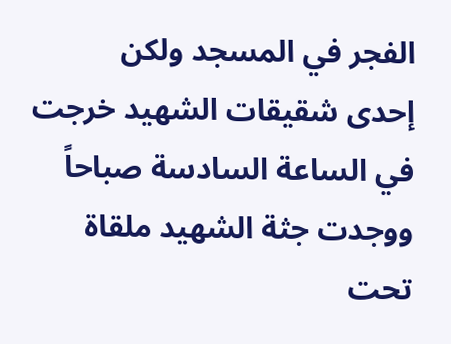الفجر في المسجد ولكن
إحدى شقيقات الشهيد خرجت في الساعة السادسة صباحاً ووجدت جثة الشهيد ملقاة تحت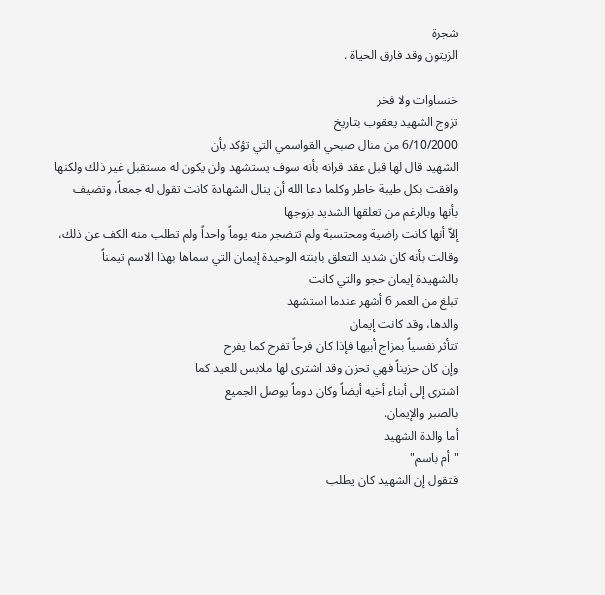شجرة
الزيتون وقد فارق الحياة .

خنساوات ولا فخر
تزوج الشهيد يعقوب بتاريخ
6/10/2000 من منال صبحي القواسمي التي تؤكد بأن
الشهيد قال لها قبل عقد قرانه بأنه سوف يستشهد ولن يكون له مستقبل غير ذلك ولكنها
وافقت بكل طيبة خاطر وكلما دعا الله أن ينال الشهادة كانت تقول له جمعاً، وتضيف
بأنها وبالرغم من تعلقها الشديد بزوجها
إلاّ أنها كانت راضية ومحتسبة ولم تتضجر منه يوماً واحداً ولم تطلب منه الكف عن ذلك،
وقالت بأنه كان شديد التعلق بابنته الوحيدة إيمان التي سماها بهذا الاسم تيمناً
بالشهيدة إيمان حجو والتي كانت
تبلغ من العمر 6 أشهر عندما استشهد
والدها، وقد كانت إيمان
تتأثر نفسياً بمزاج أبيها فإذا كان فرحاً تفرح كما يفرح
وإن كان حزيناً فهي تحزن وقد اشترى لها ملابس للعيد كما
اشترى إلى أبناء أخيه أيضاً وكان دوماً يوصل الجميع
بالصبر والإيمان.
أما والدة الشهيد
"أم باسم"
فتقول إن الشهيد كان يطلب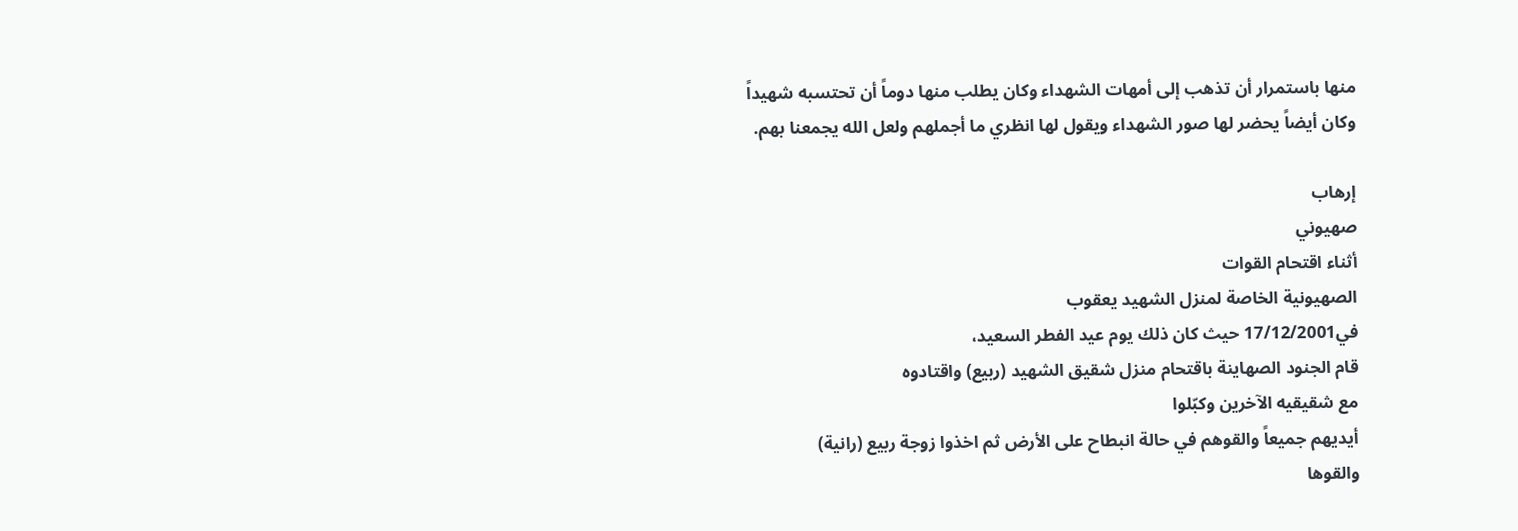منها باستمرار أن تذهب إلى أمهات الشهداء وكان يطلب منها دوماً أن تحتسبه شهيداً
وكان أيضاً يحضر لها صور الشهداء ويقول لها انظري ما أجملهم ولعل الله يجمعنا بهم.

إرهاب
صهيوني
أثناء اقتحام القوات
الصهيونية الخاصة لمنزل الشهيد يعقوب
في17/12/2001 حيث كان ذلك يوم عيد الفطر السعيد،
قام الجنود الصهاينة باقتحام منزل شقيق الشهيد (ربيع) واقتادوه
مع شقيقيه الآخرين وكبّلوا
أيديهم جميعاً والقوهم في حالة انبطاح على الأرض ثم اخذوا زوجة ربيع (رانية)
والقوها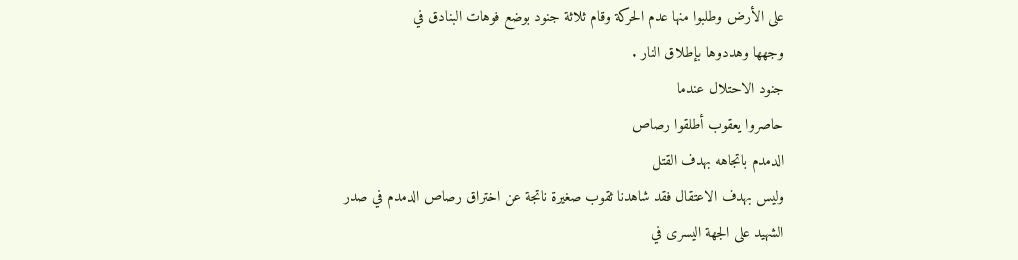على الأرض وطلبوا منها عدم الحركة وقام ثلاثة جنود بوضع فوهات البنادق في
وجهها وهددوها بإطلاق النار .
جنود الاحتلال عندما
حاصروا يعقوب أطلقوا رصاص
الدمدم باتجاهه بهدف القتل
وليس بهدف الاعتقال فقد شاهدنا ثقوب صغيرة ناتجة عن اختراق رصاص الدمدم في صدر
الشهيد على الجهة اليسرى في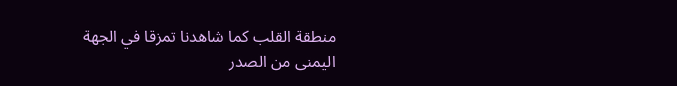منطقة القلب كما شاهدنا تمزقا في الجهة اليمنى من الصدر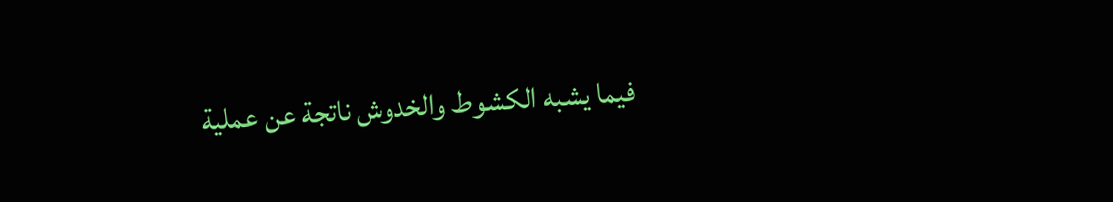فيما يشبه الكشوط والخدوش ناتجة عن عملية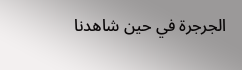الجرجرة في حين شاهدنا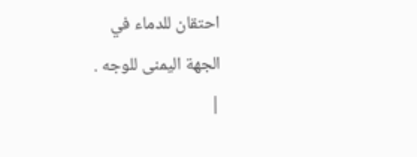احتقان للدماء في
الجهة اليمنى للوجه .
|